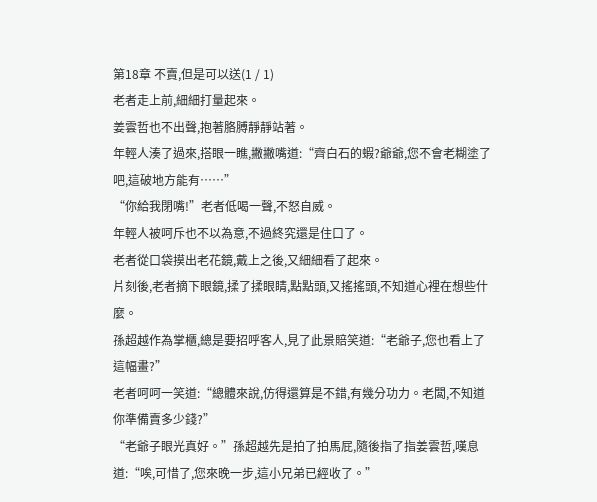第18章 不賣,但是可以送(1 / 1)
老者走上前,細細打量起來。
姜雲哲也不出聲,抱著胳膊靜靜站著。
年輕人湊了過來,搭眼一瞧,撇撇嘴道:“齊白石的蝦?爺爺,您不會老糊塗了吧,這破地方能有……”
“你給我閉嘴!”老者低喝一聲,不怒自威。
年輕人被呵斥也不以為意,不過終究還是住口了。
老者從口袋摸出老花鏡,戴上之後,又細細看了起來。
片刻後,老者摘下眼鏡,揉了揉眼睛,點點頭,又搖搖頭,不知道心裡在想些什麼。
孫超越作為掌櫃,總是要招呼客人,見了此景賠笑道:“老爺子,您也看上了這幅畫?”
老者呵呵一笑道:“總體來說,仿得還算是不錯,有幾分功力。老闆,不知道你準備賣多少錢?”
“老爺子眼光真好。”孫超越先是拍了拍馬屁,隨後指了指姜雲哲,嘆息道:“唉,可惜了,您來晚一步,這小兄弟已經收了。”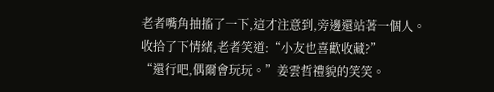老者嘴角抽搐了一下,這才注意到,旁邊還站著一個人。
收拾了下情緒,老者笑道:“小友也喜歡收藏?”
“還行吧,偶爾會玩玩。”姜雲哲禮貌的笑笑。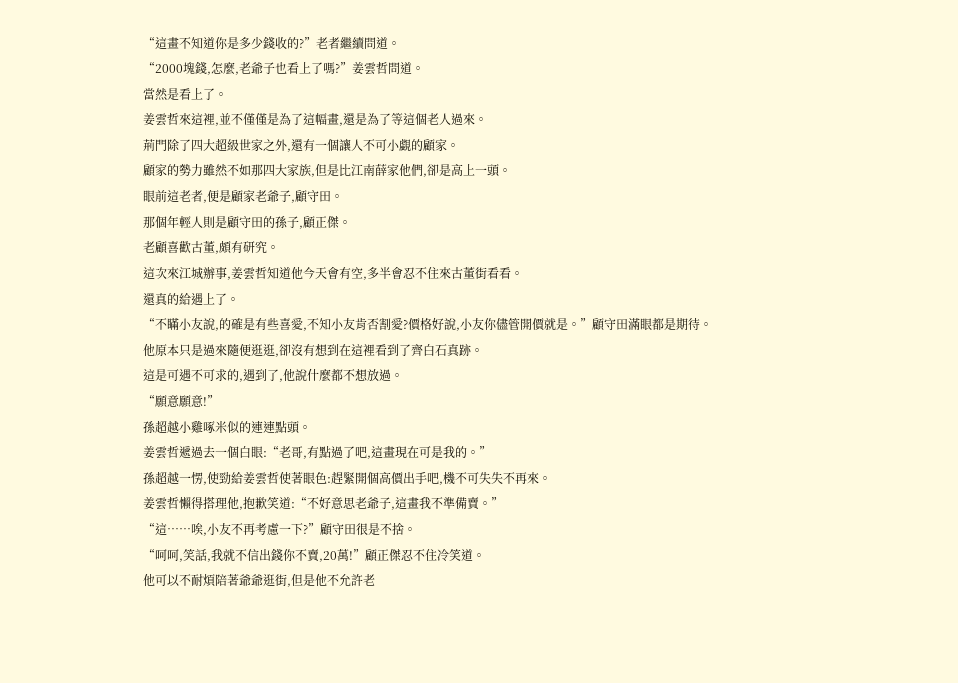“這畫不知道你是多少錢收的?”老者繼續問道。
“2000塊錢,怎麼,老爺子也看上了嗎?”姜雲哲問道。
當然是看上了。
姜雲哲來這裡,並不僅僅是為了這幅畫,還是為了等這個老人過來。
荊門除了四大超級世家之外,還有一個讓人不可小覷的顧家。
顧家的勢力雖然不如那四大家族,但是比江南薛家他們,卻是高上一頭。
眼前這老者,便是顧家老爺子,顧守田。
那個年輕人則是顧守田的孫子,顧正傑。
老顧喜歡古董,頗有研究。
這次來江城辦事,姜雲哲知道他今天會有空,多半會忍不住來古董街看看。
還真的給遇上了。
“不瞞小友說,的確是有些喜愛,不知小友肯否割愛?價格好說,小友你儘管開價就是。”顧守田滿眼都是期待。
他原本只是過來隨便逛逛,卻沒有想到在這裡看到了齊白石真跡。
這是可遇不可求的,遇到了,他說什麼都不想放過。
“願意願意!”
孫超越小雞啄米似的連連點頭。
姜雲哲遞過去一個白眼:“老哥,有點過了吧,這畫現在可是我的。”
孫超越一愣,使勁給姜雲哲使著眼色:趕緊開個高價出手吧,機不可失失不再來。
姜雲哲懶得搭理他,抱歉笑道:“不好意思老爺子,這畫我不準備賣。”
“這……唉,小友不再考慮一下?”顧守田很是不捨。
“呵呵,笑話,我就不信出錢你不賣,20萬!”顧正傑忍不住冷笑道。
他可以不耐煩陪著爺爺逛街,但是他不允許老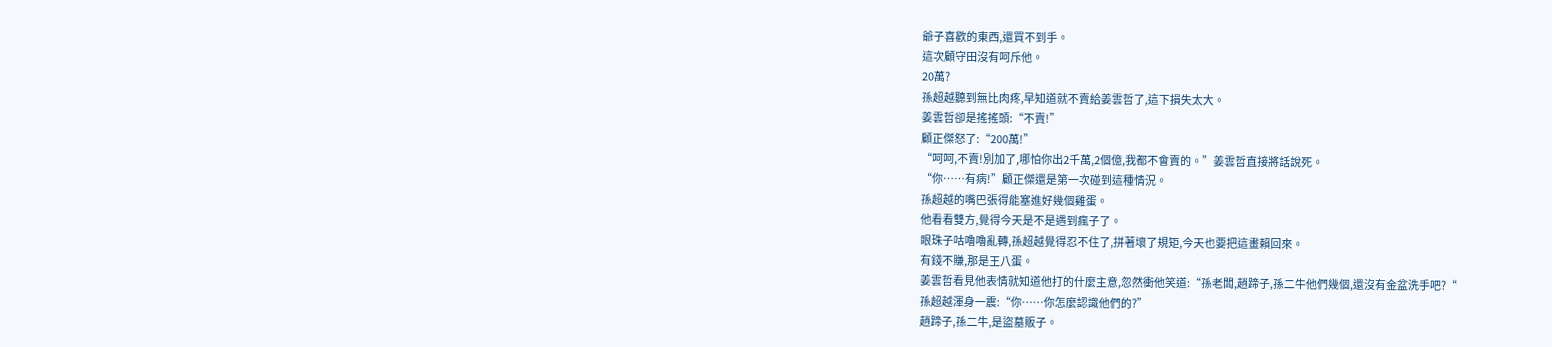爺子喜歡的東西,還買不到手。
這次顧守田沒有呵斥他。
20萬?
孫超越聽到無比肉疼,早知道就不賣給姜雲哲了,這下損失太大。
姜雲哲卻是搖搖頭:“不賣!”
顧正傑怒了:“200萬!”
“呵呵,不賣!別加了,哪怕你出2千萬,2個億,我都不會賣的。”姜雲哲直接將話說死。
“你……有病!”顧正傑還是第一次碰到這種情況。
孫超越的嘴巴張得能塞進好幾個雞蛋。
他看看雙方,覺得今天是不是遇到瘋子了。
眼珠子咕嚕嚕亂轉,孫超越覺得忍不住了,拼著壞了規矩,今天也要把這畫賴回來。
有錢不賺,那是王八蛋。
姜雲哲看見他表情就知道他打的什麼主意,忽然衝他笑道:“孫老闆,趙蹄子,孫二牛他們幾個,還沒有金盆洗手吧?“
孫超越渾身一震:“你……你怎麼認識他們的?”
趙蹄子,孫二牛,是盜墓販子。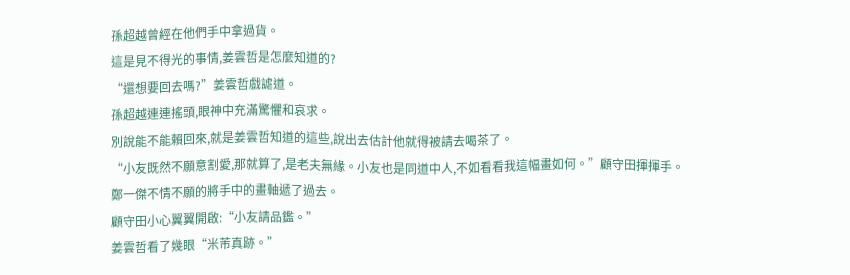孫超越曾經在他們手中拿過貨。
這是見不得光的事情,姜雲哲是怎麼知道的?
“還想要回去嗎?”姜雲哲戲謔道。
孫超越連連搖頭,眼神中充滿驚懼和哀求。
別說能不能賴回來,就是姜雲哲知道的這些,說出去估計他就得被請去喝茶了。
“小友既然不願意割愛,那就算了,是老夫無緣。小友也是同道中人,不如看看我這幅畫如何。”顧守田揮揮手。
鄭一傑不情不願的將手中的畫軸遞了過去。
顧守田小心翼翼開啟:“小友請品鑑。”
姜雲哲看了幾眼“米芾真跡。”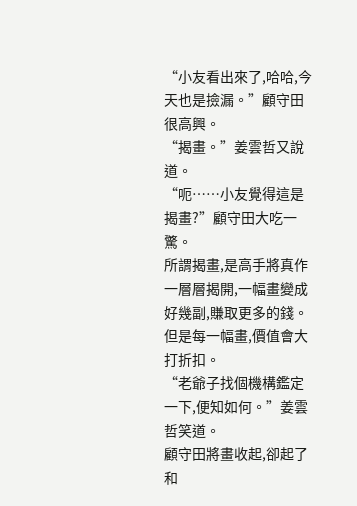“小友看出來了,哈哈,今天也是撿漏。”顧守田很高興。
“揭畫。”姜雲哲又說道。
“呃……小友覺得這是揭畫?”顧守田大吃一驚。
所謂揭畫,是高手將真作一層層揭開,一幅畫變成好幾副,賺取更多的錢。
但是每一幅畫,價值會大打折扣。
“老爺子找個機構鑑定一下,便知如何。”姜雲哲笑道。
顧守田將畫收起,卻起了和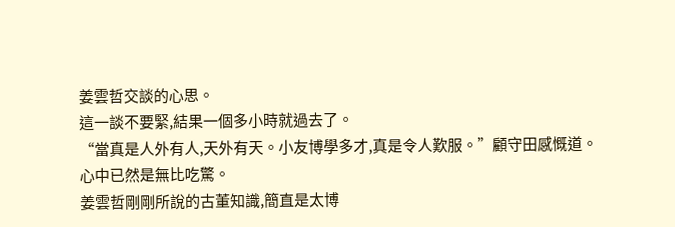姜雲哲交談的心思。
這一談不要緊,結果一個多小時就過去了。
“當真是人外有人,天外有天。小友博學多才,真是令人歎服。”顧守田感慨道。
心中已然是無比吃驚。
姜雲哲剛剛所說的古董知識,簡直是太博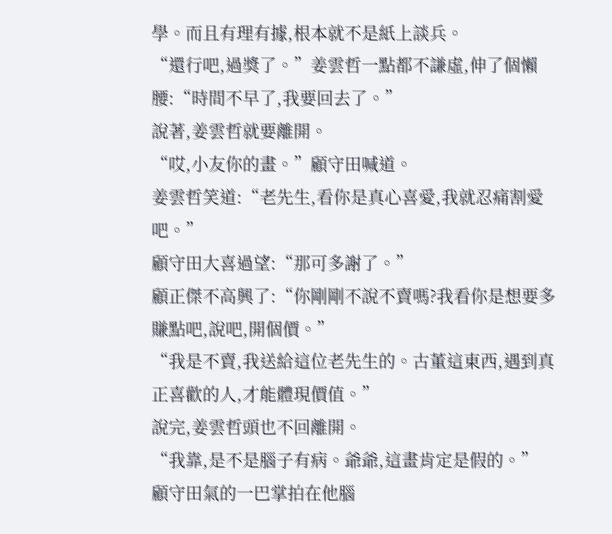學。而且有理有據,根本就不是紙上談兵。
“還行吧,過獎了。”姜雲哲一點都不謙虛,伸了個懶腰:“時間不早了,我要回去了。”
說著,姜雲哲就要離開。
“哎,小友你的畫。”顧守田喊道。
姜雲哲笑道:“老先生,看你是真心喜愛,我就忍痛割愛吧。”
顧守田大喜過望:“那可多謝了。”
顧正傑不高興了:“你剛剛不說不賣嗎?我看你是想要多賺點吧,說吧,開個價。”
“我是不賣,我送給這位老先生的。古董這東西,遇到真正喜歡的人,才能體現價值。”
說完,姜雲哲頭也不回離開。
“我靠,是不是腦子有病。爺爺,這畫肯定是假的。”
顧守田氣的一巴掌拍在他腦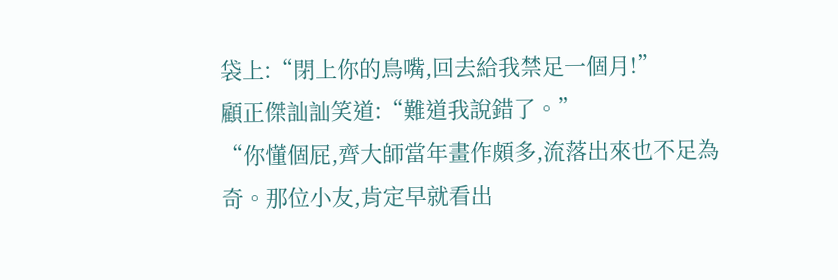袋上:“閉上你的鳥嘴,回去給我禁足一個月!”
顧正傑訕訕笑道:“難道我說錯了。”
“你懂個屁,齊大師當年畫作頗多,流落出來也不足為奇。那位小友,肯定早就看出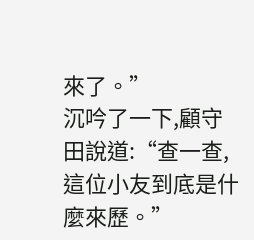來了。”
沉吟了一下,顧守田說道:“查一查,這位小友到底是什麼來歷。”